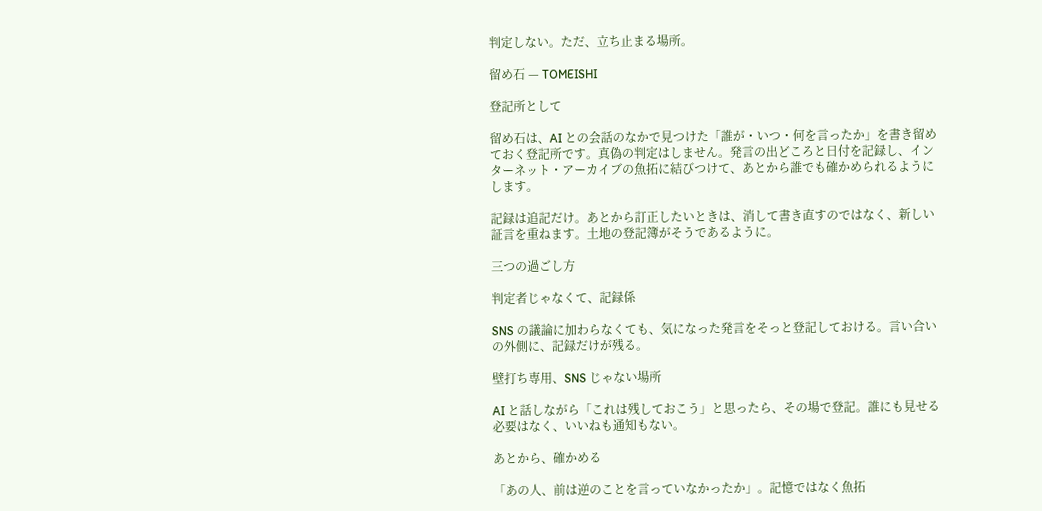判定しない。ただ、立ち止まる場所。

留め石 — TOMEISHI

登記所として

留め石は、AI との会話のなかで見つけた「誰が・いつ・何を言ったか」を書き留めておく登記所です。真偽の判定はしません。発言の出どころと日付を記録し、インターネット・アーカイブの魚拓に結びつけて、あとから誰でも確かめられるようにします。

記録は追記だけ。あとから訂正したいときは、消して書き直すのではなく、新しい証言を重ねます。土地の登記簿がそうであるように。

三つの過ごし方

判定者じゃなくて、記録係

SNS の議論に加わらなくても、気になった発言をそっと登記しておける。言い合いの外側に、記録だけが残る。

壁打ち専用、SNS じゃない場所

AI と話しながら「これは残しておこう」と思ったら、その場で登記。誰にも見せる必要はなく、いいねも通知もない。

あとから、確かめる

「あの人、前は逆のことを言っていなかったか」。記憶ではなく魚拓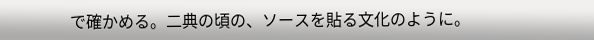で確かめる。二典の頃の、ソースを貼る文化のように。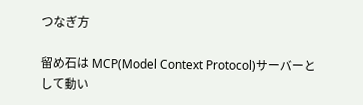つなぎ方

留め石は MCP(Model Context Protocol)サーバーとして動い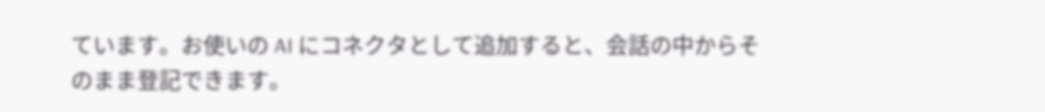ています。お使いの AI にコネクタとして追加すると、会話の中からそのまま登記できます。